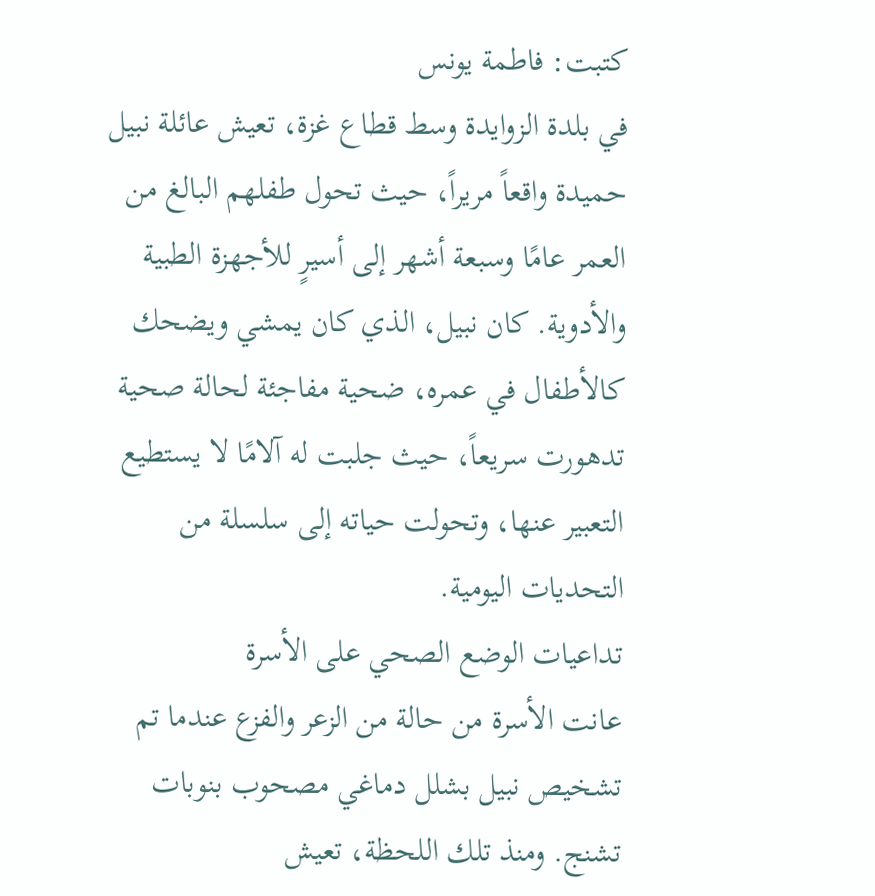كتبت: فاطمة يونس
في بلدة الزوايدة وسط قطاع غزة، تعيش عائلة نبيل حميدة واقعاً مريراً، حيث تحول طفلهم البالغ من العمر عامًا وسبعة أشهر إلى أسيرٍ للأجهزة الطبية والأدوية. كان نبيل، الذي كان يمشي ويضحك كالأطفال في عمره، ضحية مفاجئة لحالة صحية تدهورت سريعاً، حيث جلبت له آلامًا لا يستطيع التعبير عنها، وتحولت حياته إلى سلسلة من التحديات اليومية.
تداعيات الوضع الصحي على الأسرة
عانت الأسرة من حالة من الزعر والفزع عندما تم تشخيص نبيل بشلل دماغي مصحوب بنوبات تشنج. ومنذ تلك اللحظة، تعيش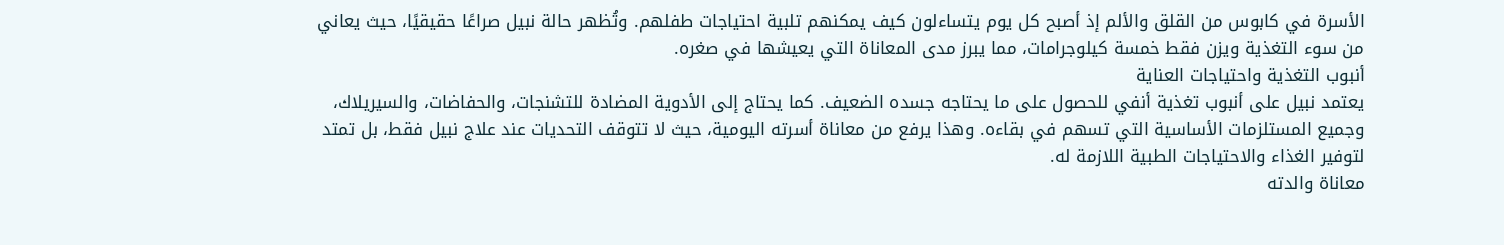الأسرة في كابوس من القلق والألم إذ أصبح كل يوم يتساءلون كيف يمكنهم تلبية احتياجات طفلهم. وتُظهر حالة نبيل صراعًا حقيقيًا، حيث يعاني من سوء التغذية ويزن فقط خمسة كيلوجرامات، مما يبرز مدى المعاناة التي يعيشها في صغره.
أنبوب التغذية واحتياجات العناية
يعتمد نبيل على أنبوب تغذية أنفي للحصول على ما يحتاجه جسده الضعيف. كما يحتاج إلى الأدوية المضادة للتشنجات، والحفاضات، والسيريلاك، وجميع المستلزمات الأساسية التي تسهم في بقاءه. وهذا يرفع من معاناة أسرته اليومية، حيث لا تتوقف التحديات عند علاج نبيل فقط، بل تمتد لتوفير الغذاء والاحتياجات الطبية اللازمة له.
معاناة والدته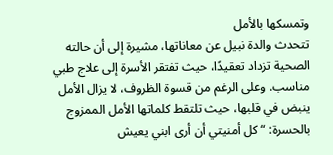وتمسكها بالأمل
تتحدث والدة نبيل عن معاناتها، مشيرة إلى أن حالته الصحية تزداد تعقيدًا، حيث تفتقر الأسرة إلى علاج طبي مناسب. وعلى الرغم من قسوة الظروف، لا يزال الأمل ينبض في قلبها، حيث تلتقط كلماتها الأمل الممزوج بالحسرة: “كل أمنيتي أن أرى ابني يعيش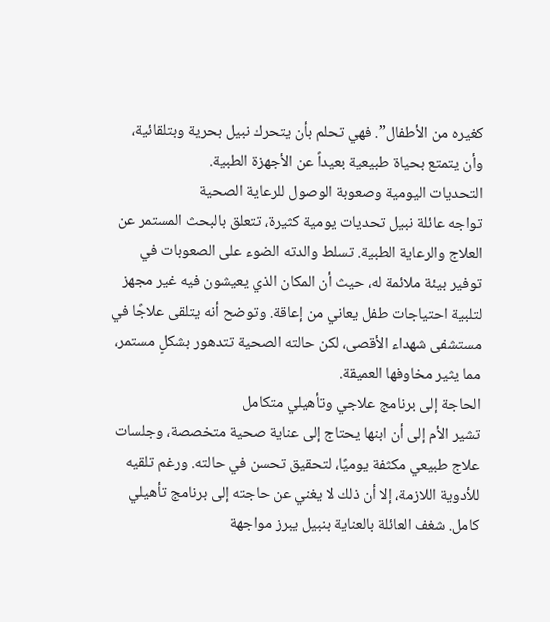كغيره من الأطفال”. فهي تحلم بأن يتحرك نبيل بحرية وبتلقائية، وأن يتمتع بحياة طبيعية بعيداً عن الأجهزة الطبية.
التحديات اليومية وصعوبة الوصول للرعاية الصحية
تواجه عائلة نبيل تحديات يومية كثيرة، تتعلق بالبحث المستمر عن العلاج والرعاية الطبية. تسلط والدته الضوء على الصعوبات في توفير بيئة ملائمة له، حيث أن المكان الذي يعيشون فيه غير مجهز لتلبية احتياجات طفل يعاني من إعاقة. وتوضح أنه يتلقى علاجًا في مستشفى شهداء الأقصى، لكن حالته الصحية تتدهور بشكلٍ مستمر، مما يثير مخاوفها العميقة.
الحاجة إلى برنامج علاجي وتأهيلي متكامل
تشير الأم إلى أن ابنها يحتاج إلى عناية صحية متخصصة، وجلسات علاج طبيعي مكثفة يوميًا، لتحقيق تحسن في حالته. ورغم تلقيه للأدوية اللازمة، إلا أن ذلك لا يغني عن حاجته إلى برنامج تأهيلي كامل. شغف العائلة بالعناية بنبيل يبرز مواجهة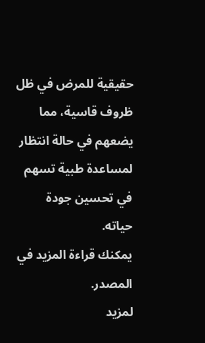حقيقية للمرض في ظل ظروف قاسية، مما يضعهم في حالة انتظار لمساعدة طبية تسهم في تحسين جودة حياته.
يمكنك قراءة المزيد في المصدر.
لمزيد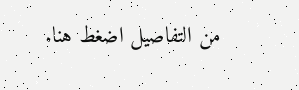من التفاصيل اضغط هنا.